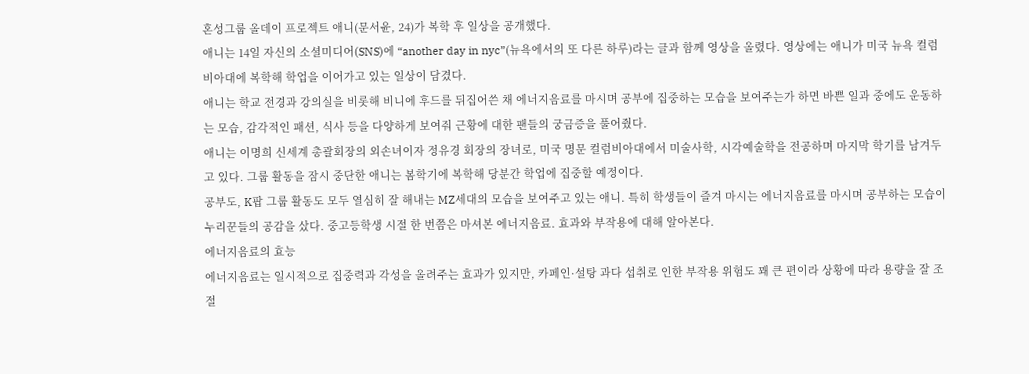혼성그룹 올데이 프로젝트 애니(문서윤, 24)가 복학 후 일상을 공개했다.
애니는 14일 자신의 소셜미디어(SNS)에 “another day in nyc”(뉴욕에서의 또 다른 하루)라는 글과 함께 영상을 올렸다. 영상에는 애니가 미국 뉴욕 컬럼비아대에 복학해 학업을 이어가고 있는 일상이 담겼다.
애니는 학교 전경과 강의실을 비롯해 비니에 후드를 뒤집어쓴 채 에너지음료를 마시며 공부에 집중하는 모습을 보여주는가 하면 바쁜 일과 중에도 운동하는 모습, 감각적인 패션, 식사 등을 다양하게 보여줘 근황에 대한 팬들의 궁금증을 풀어줬다.
애니는 이명희 신세계 총괄회장의 외손녀이자 정유경 회장의 장녀로, 미국 명문 컬럼비아대에서 미술사학, 시각예술학을 전공하며 마지막 학기를 남겨두고 있다. 그룹 활동을 잠시 중단한 애니는 봄학기에 복학해 당분간 학업에 집중할 예정이다.
공부도, K팝 그룹 활동도 모두 열심히 잘 해내는 MZ세대의 모습을 보여주고 있는 애니. 특히 학생들이 즐겨 마시는 에너지음료를 마시며 공부하는 모습이 누리꾼들의 공감을 샀다. 중고등학생 시절 한 번쯤은 마셔본 에너지음료. 효과와 부작용에 대해 알아본다.
에너지음료의 효능
에너지음료는 일시적으로 집중력과 각성을 올려주는 효과가 있지만, 카페인·설탕 과다 섭취로 인한 부작용 위험도 꽤 큰 편이라 상황에 따라 용량을 잘 조절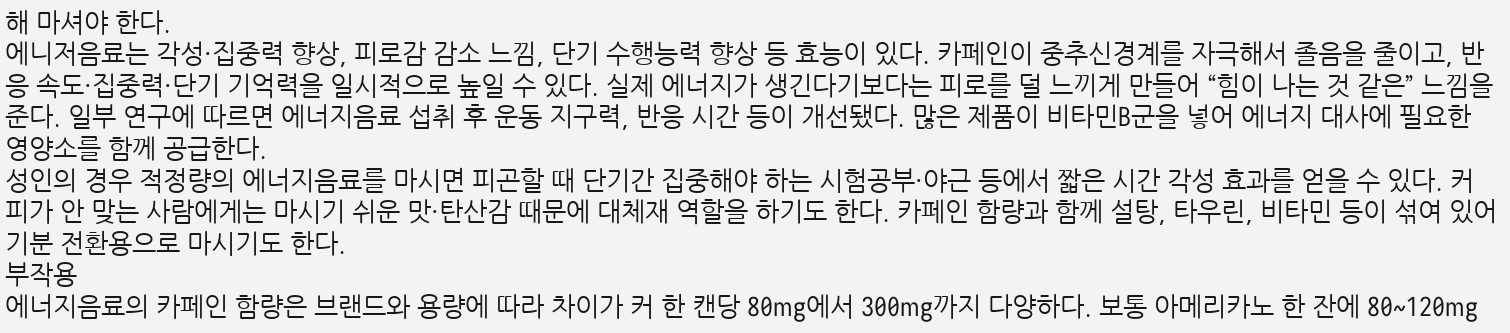해 마셔야 한다.
에니저음료는 각성·집중력 향상, 피로감 감소 느낌, 단기 수행능력 향상 등 효능이 있다. 카페인이 중추신경계를 자극해서 졸음을 줄이고, 반응 속도·집중력·단기 기억력을 일시적으로 높일 수 있다. 실제 에너지가 생긴다기보다는 피로를 덜 느끼게 만들어 “힘이 나는 것 같은” 느낌을 준다. 일부 연구에 따르면 에너지음료 섭취 후 운동 지구력, 반응 시간 등이 개선됐다. 많은 제품이 비타민B군을 넣어 에너지 대사에 필요한 영양소를 함께 공급한다.
성인의 경우 적정량의 에너지음료를 마시면 피곤할 때 단기간 집중해야 하는 시험공부·야근 등에서 짧은 시간 각성 효과를 얻을 수 있다. 커피가 안 맞는 사람에게는 마시기 쉬운 맛·탄산감 때문에 대체재 역할을 하기도 한다. 카페인 함량과 함께 설탕, 타우린, 비타민 등이 섞여 있어 기분 전환용으로 마시기도 한다.
부작용
에너지음료의 카페인 함량은 브랜드와 용량에 따라 차이가 커 한 캔당 80mg에서 300mg까지 다양하다. 보통 아메리카노 한 잔에 80~120mg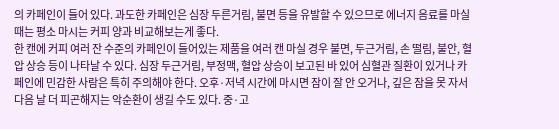의 카페인이 들어 있다. 과도한 카페인은 심장 두른거림, 불면 등을 유발할 수 있으므로 에너지 음료를 마실 때는 평소 마시는 커피 양과 비교해보는게 좋다.
한 캔에 커피 여러 잔 수준의 카페인이 들어있는 제품을 여러 캔 마실 경우 불면, 두근거림, 손 떨림, 불안, 혈압 상승 등이 나타날 수 있다. 심장 두근거림, 부정맥, 혈압 상승이 보고된 바 있어 심혈관 질환이 있거나 카페인에 민감한 사람은 특히 주의해야 한다. 오후·저녁 시간에 마시면 잠이 잘 안 오거나, 깊은 잠을 못 자서 다음 날 더 피곤해지는 악순환이 생길 수도 있다. 중·고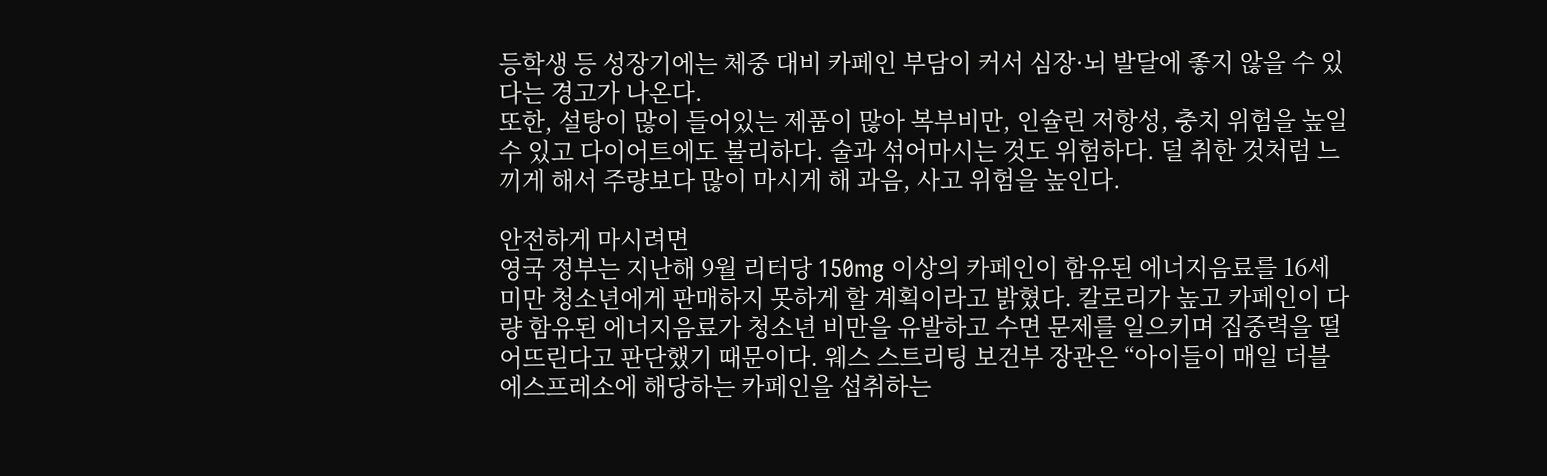등학생 등 성장기에는 체중 대비 카페인 부담이 커서 심장·뇌 발달에 좋지 않을 수 있다는 경고가 나온다.
또한, 설탕이 많이 들어있는 제품이 많아 복부비만, 인슐린 저항성, 충치 위험을 높일 수 있고 다이어트에도 불리하다. 술과 섞어마시는 것도 위험하다. 덜 취한 것처럼 느끼게 해서 주량보다 많이 마시게 해 과음, 사고 위험을 높인다.

안전하게 마시려면
영국 정부는 지난해 9월 리터당 150mg 이상의 카페인이 함유된 에너지음료를 16세 미만 청소년에게 판매하지 못하게 할 계획이라고 밝혔다. 칼로리가 높고 카페인이 다량 함유된 에너지음료가 청소년 비만을 유발하고 수면 문제를 일으키며 집중력을 떨어뜨린다고 판단했기 때문이다. 웨스 스트리팅 보건부 장관은 “아이들이 매일 더블 에스프레소에 해당하는 카페인을 섭취하는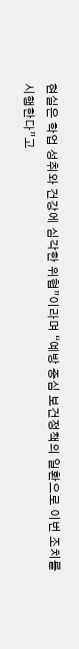현실은 학업 성취와 건강에 심각한 위협”이라며 “예방 중심 보건정책의 일환으로 이번 조치를 시행한다”고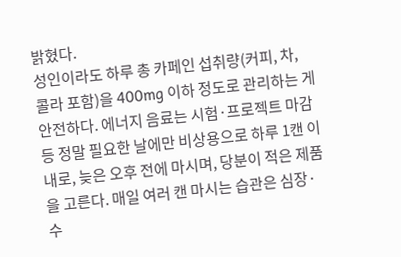밝혔다.
성인이라도 하루 총 카페인 섭취량(커피, 차, 콜라 포함)을 400mg 이하 정도로 관리하는 게 안전하다. 에너지 음료는 시험·프로젝트 마감 등 정말 필요한 날에만 비상용으로 하루 1캔 이내로, 늦은 오후 전에 마시며, 당분이 적은 제품을 고른다. 매일 여러 캔 마시는 습관은 심장·수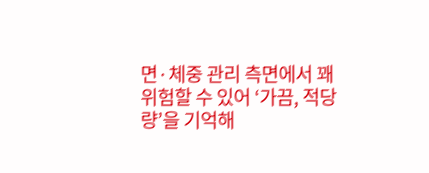면·체중 관리 측면에서 꽤 위험할 수 있어 ‘가끔, 적당량’을 기억해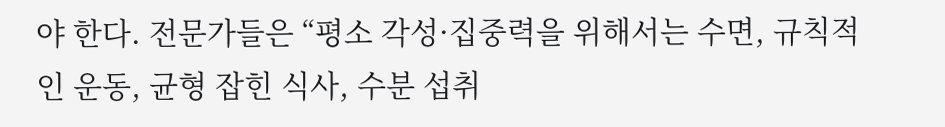야 한다. 전문가들은 “평소 각성·집중력을 위해서는 수면, 규칙적인 운동, 균형 잡힌 식사, 수분 섭취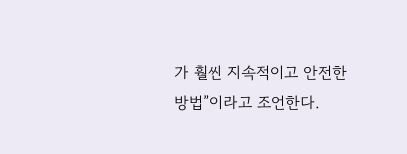가 훨씬 지속적이고 안전한 방법”이라고 조언한다.